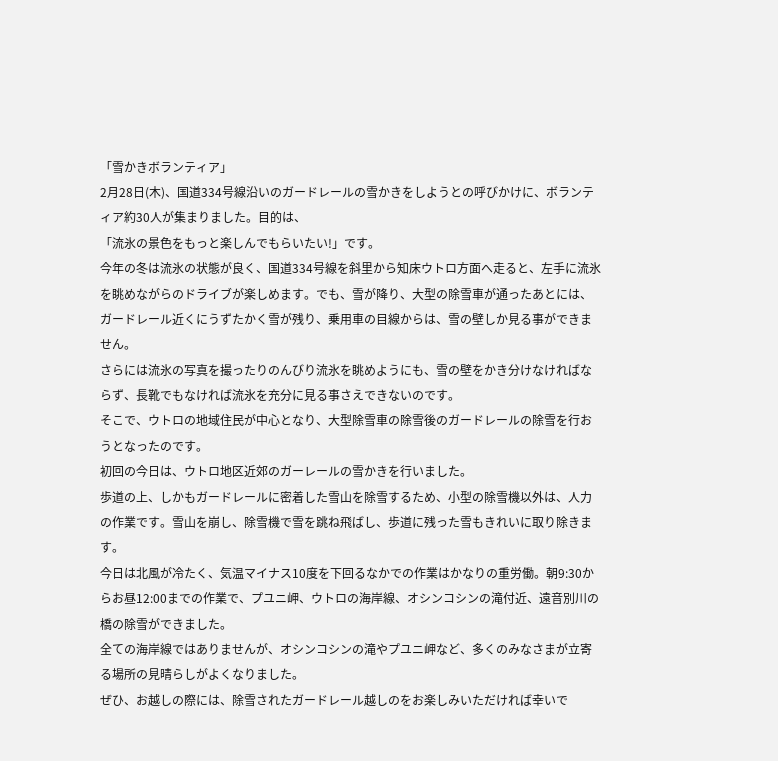「雪かきボランティア」
2月28日(木)、国道334号線沿いのガードレールの雪かきをしようとの呼びかけに、ボランティア約30人が集まりました。目的は、
「流氷の景色をもっと楽しんでもらいたい!」です。
今年の冬は流氷の状態が良く、国道334号線を斜里から知床ウトロ方面へ走ると、左手に流氷を眺めながらのドライブが楽しめます。でも、雪が降り、大型の除雪車が通ったあとには、ガードレール近くにうずたかく雪が残り、乗用車の目線からは、雪の壁しか見る事ができません。
さらには流氷の写真を撮ったりのんびり流氷を眺めようにも、雪の壁をかき分けなければならず、長靴でもなければ流氷を充分に見る事さえできないのです。
そこで、ウトロの地域住民が中心となり、大型除雪車の除雪後のガードレールの除雪を行おうとなったのです。
初回の今日は、ウトロ地区近郊のガーレールの雪かきを行いました。
歩道の上、しかもガードレールに密着した雪山を除雪するため、小型の除雪機以外は、人力の作業です。雪山を崩し、除雪機で雪を跳ね飛ばし、歩道に残った雪もきれいに取り除きます。
今日は北風が冷たく、気温マイナス10度を下回るなかでの作業はかなりの重労働。朝9:30からお昼12:00までの作業で、プユニ岬、ウトロの海岸線、オシンコシンの滝付近、遠音別川の橋の除雪ができました。
全ての海岸線ではありませんが、オシンコシンの滝やプユニ岬など、多くのみなさまが立寄る場所の見晴らしがよくなりました。
ぜひ、お越しの際には、除雪されたガードレール越しのをお楽しみいただければ幸いで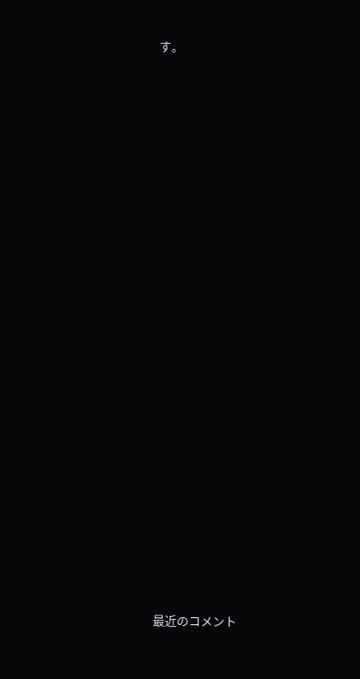す。




























最近のコメント